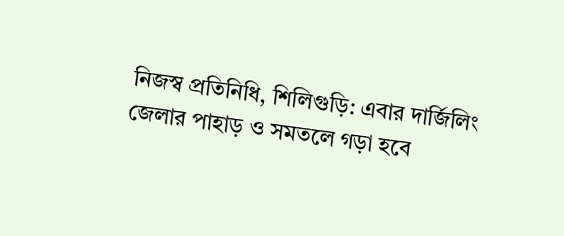নিজস্ব প্রতিনিধি, শিলিগুড়ি: এবার দার্জিলিং জেলার পাহাড় ও সমতলে গড়া হবে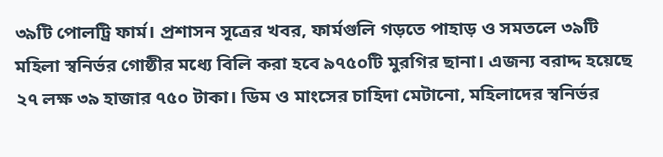৩৯টি পোলট্রি ফার্ম। প্রশাসন সূত্রের খবর, ফার্মগুলি গড়তে পাহাড় ও সমতলে ৩৯টি মহিলা স্বনির্ভর গোষ্ঠীর মধ্যে বিলি করা হবে ৯৭৫০টি মুরগির ছানা। এজন্য বরাদ্দ হয়েছে ২৭ লক্ষ ৩৯ হাজার ৭৫০ টাকা। ডিম ও মাংসের চাহিদা মেটানো, মহিলাদের স্বনির্ভর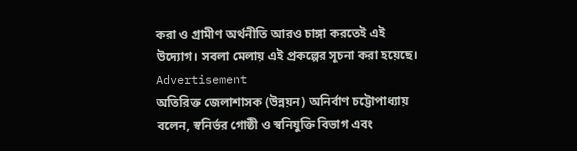করা ও গ্রামীণ অর্থনীতি আরও চাঙ্গা করতেই এই উদ্যোগ। সবলা মেলায় এই প্রকল্পের সূচনা করা হয়েছে।
Advertisement
অতিরিক্ত জেলাশাসক (উন্নয়ন) অনির্বাণ চট্টোপাধ্যায় বলেন, স্বনির্ভর গোষ্ঠী ও স্বনিযুক্তি বিভাগ এবং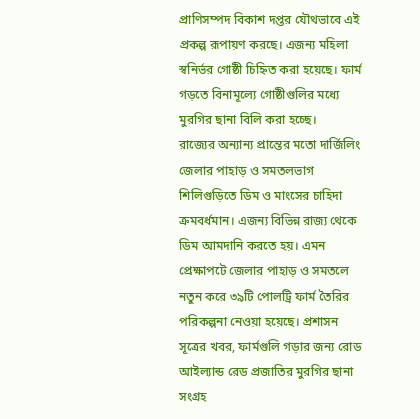প্রাণিসম্পদ বিকাশ দপ্তর যৌথভাবে এই প্রকল্প রূপায়ণ করছে। এজন্য মহিলা স্বনির্ভর গোষ্ঠী চিহ্নিত করা হয়েছে। ফার্ম গড়তে বিনামূল্যে গোষ্ঠীগুলির মধ্যে মুরগির ছানা বিলি করা হচ্ছে।
রাজ্যের অন্যান্য প্রান্তের মতো দার্জিলিং জেলার পাহাড় ও সমতলভাগ শিলিগুড়িতে ডিম ও মাংসের চাহিদা ক্রমবর্ধমান। এজন্য বিভিন্ন রাজ্য থেকে ডিম আমদানি করতে হয়। এমন প্রেক্ষাপটে জেলার পাহাড় ও সমতলে নতুন করে ৩৯টি পোলট্রি ফার্ম তৈরির পরিকল্পনা নেওয়া হয়েছে। প্রশাসন সূত্রের খবর, ফার্মগুলি গড়ার জন্য রোড আইল্যান্ড রেড প্রজাতির মুরগির ছানা সংগ্রহ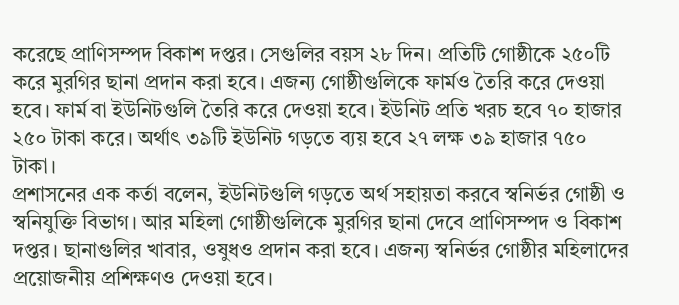করেছে প্রাণিসম্পদ বিকাশ দপ্তর। সেগুলির বয়স ২৮ দিন। প্রতিটি গোষ্ঠীকে ২৫০টি করে মুরগির ছানা প্রদান করা হবে। এজন্য গোষ্ঠীগুলিকে ফার্মও তৈরি করে দেওয়া হবে। ফার্ম বা ইউনিটগুলি তৈরি করে দেওয়া হবে। ইউনিট প্রতি খরচ হবে ৭০ হাজার ২৫০ টাকা করে। অর্থাৎ ৩৯টি ইউনিট গড়তে ব্যয় হবে ২৭ লক্ষ ৩৯ হাজার ৭৫০ টাকা।
প্রশাসনের এক কর্তা বলেন, ইউনিটগুলি গড়তে অর্থ সহায়তা করবে স্বনির্ভর গোষ্ঠী ও স্বনিযুক্তি বিভাগ। আর মহিলা গোষ্ঠীগুলিকে মুরগির ছানা দেবে প্রাণিসম্পদ ও বিকাশ দপ্তর। ছানাগুলির খাবার, ওষুধও প্রদান করা হবে। এজন্য স্বনির্ভর গোষ্ঠীর মহিলাদের প্রয়োজনীয় প্রশিক্ষণও দেওয়া হবে।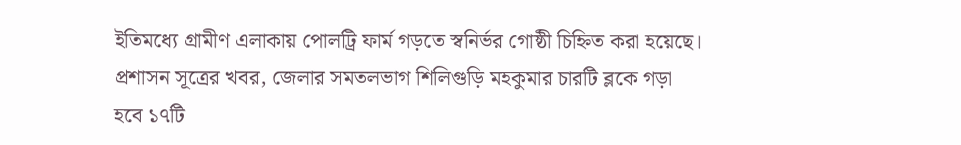ইতিমধ্যে গ্রামীণ এলাকায় পোলট্রি ফার্ম গড়তে স্বনির্ভর গোষ্ঠী চিহ্নিত করা হয়েছে। প্রশাসন সূত্রের খবর, জেলার সমতলভাগ শিলিগুড়ি মহকুমার চারটি ব্লকে গড়া হবে ১৭টি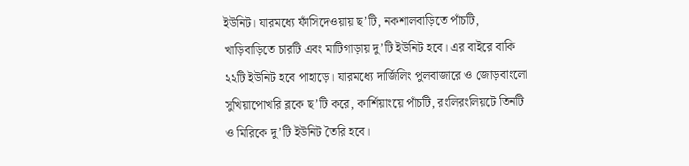ইউনিট। যারমধ্যে ফাঁসিদেওয়ায় ছ’টি, নকশালবাড়িতে পাঁচটি, খাড়িবাড়িতে চারটি এবং মাটিগাড়ায় দু’টি ইউনিট হবে। এর বাইরে বাকি ২২টি ইউনিট হবে পাহাড়ে। যারমধ্যে দার্জিলিং পুলবাজারে ও জোড়বাংলো সুখিয়াপোখরি ব্লকে ছ’টি করে, কার্শিয়াংয়ে পাঁচটি, রংলিরংলিয়টে তিনটি ও মিরিকে দু’টি ইউনিট তৈরি হবে।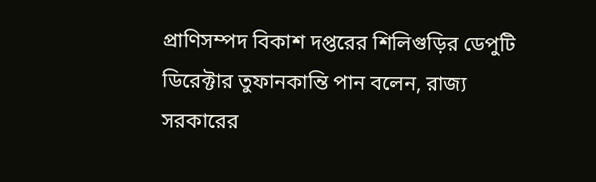প্রাণিসম্পদ বিকাশ দপ্তরের শিলিগুড়ির ডেপুটি ডিরেক্টার তুফানকান্তি পান বলেন, রাজ্য সরকারের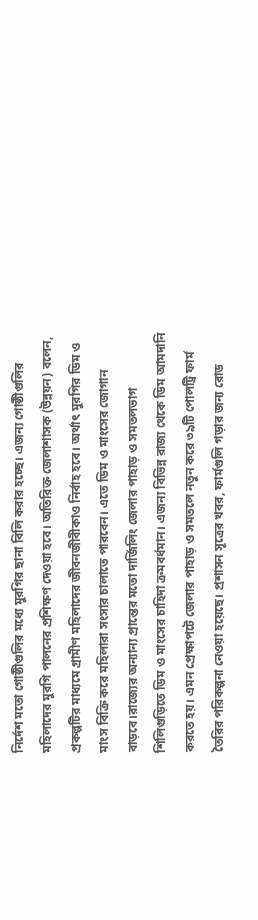নির্দেশ মতো গোষ্ঠীগুলির মধ্যে মুরগির ছানা বিলি করার হচ্ছে। এজন্য গোষ্ঠীগুলির মহিলাদের মুরগি পালনের প্রশিক্ষণ দেওয়া হবে। অতিরিক্ত জেলাশাসক (উন্নয়ন) বলেন, প্রকল্পটির মাধ্যমে গ্রামীণ মহিলাদের জীবনজীবীকাও নির্বাহ হবে। অর্থাৎ মুরগির ডিম ও মাংস বিক্রি করে মহিলারা সংসার চালাতে পারবেন। এতে ডিম ও মাংসের জোগান বাড়বে।রাজ্যের অন্যান্য প্রান্তের মতো দার্জিলিং জেলার পাহাড় ও সমতলভাগ শিলিগুড়িতে ডিম ও মাংসের চাহিদা ক্রমবর্ধমান। এজন্য বিভিন্ন রাজ্য থেকে ডিম আমদানি করতে হয়। এমন প্রেক্ষাপটে জেলার পাহাড় ও সমতলে নতুন করে ৩৯টি পোলট্রি ফার্ম তৈরির পরিকল্পনা নেওয়া হয়েছে। প্রশাসন সূত্রের খবর, ফার্মগুলি গড়ার জন্য রোড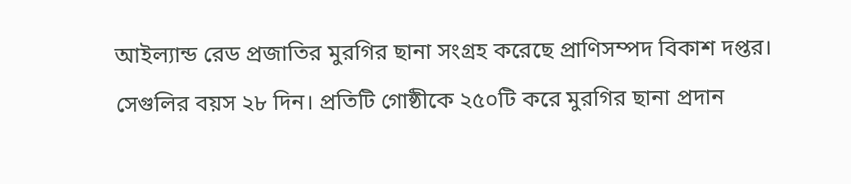আইল্যান্ড রেড প্রজাতির মুরগির ছানা সংগ্রহ করেছে প্রাণিসম্পদ বিকাশ দপ্তর। সেগুলির বয়স ২৮ দিন। প্রতিটি গোষ্ঠীকে ২৫০টি করে মুরগির ছানা প্রদান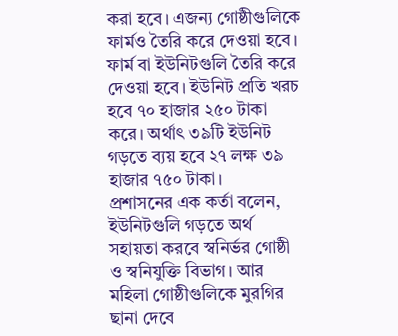করা হবে। এজন্য গোষ্ঠীগুলিকে ফার্মও তৈরি করে দেওয়া হবে। ফার্ম বা ইউনিটগুলি তৈরি করে দেওয়া হবে। ইউনিট প্রতি খরচ হবে ৭০ হাজার ২৫০ টাকা করে। অর্থাৎ ৩৯টি ইউনিট গড়তে ব্যয় হবে ২৭ লক্ষ ৩৯ হাজার ৭৫০ টাকা।
প্রশাসনের এক কর্তা বলেন, ইউনিটগুলি গড়তে অর্থ সহায়তা করবে স্বনির্ভর গোষ্ঠী ও স্বনিযুক্তি বিভাগ। আর মহিলা গোষ্ঠীগুলিকে মুরগির ছানা দেবে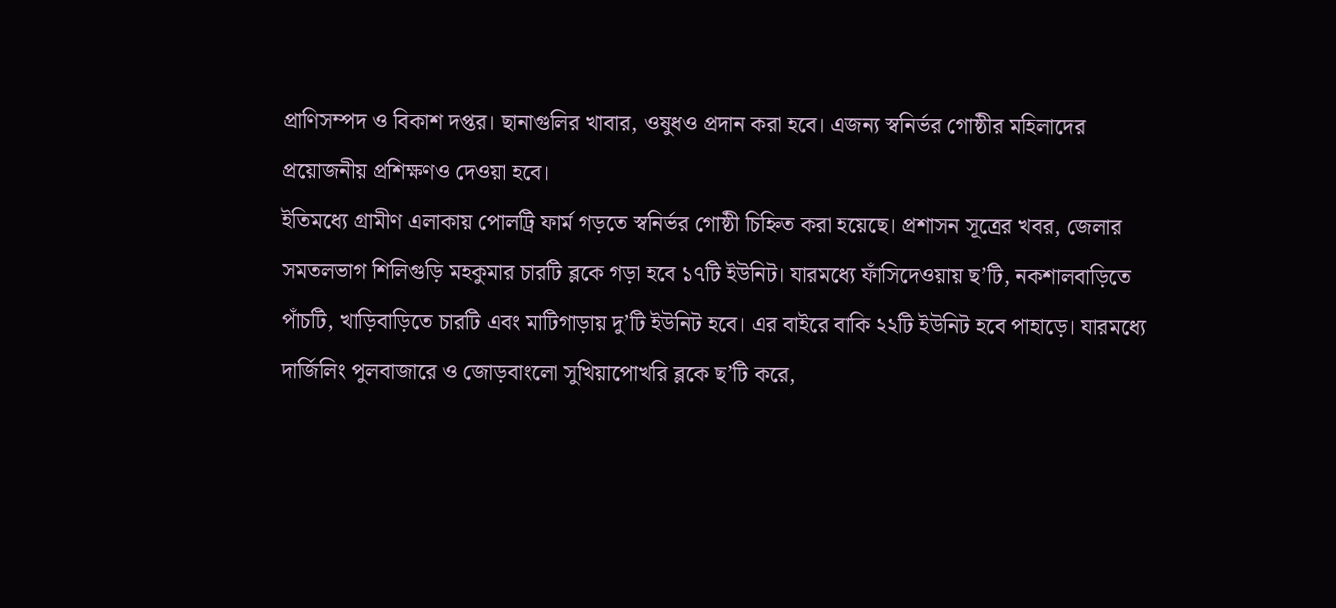প্রাণিসম্পদ ও বিকাশ দপ্তর। ছানাগুলির খাবার, ওষুধও প্রদান করা হবে। এজন্য স্বনির্ভর গোষ্ঠীর মহিলাদের প্রয়োজনীয় প্রশিক্ষণও দেওয়া হবে।
ইতিমধ্যে গ্রামীণ এলাকায় পোলট্রি ফার্ম গড়তে স্বনির্ভর গোষ্ঠী চিহ্নিত করা হয়েছে। প্রশাসন সূত্রের খবর, জেলার সমতলভাগ শিলিগুড়ি মহকুমার চারটি ব্লকে গড়া হবে ১৭টি ইউনিট। যারমধ্যে ফাঁসিদেওয়ায় ছ’টি, নকশালবাড়িতে পাঁচটি, খাড়িবাড়িতে চারটি এবং মাটিগাড়ায় দু’টি ইউনিট হবে। এর বাইরে বাকি ২২টি ইউনিট হবে পাহাড়ে। যারমধ্যে দার্জিলিং পুলবাজারে ও জোড়বাংলো সুখিয়াপোখরি ব্লকে ছ’টি করে,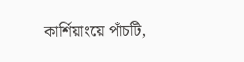কার্শিয়াংয়ে পাঁচটি,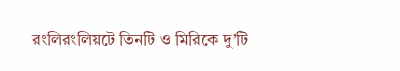রংলিরংলিয়টে তিনটি ও মিরিকে দু’টি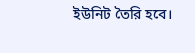ইউনিট তৈরি হবে।